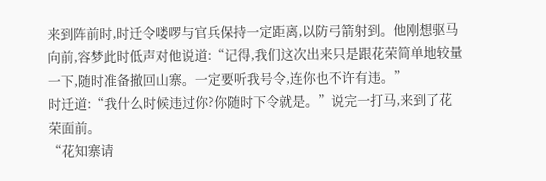来到阵前时,时迁令喽啰与官兵保持一定距离,以防弓箭射到。他刚想驱马向前,容梦此时低声对他说道:“记得,我们这次出来只是跟花荣简单地较量一下,随时准备撤回山寨。一定要听我号令,连你也不许有违。”
时迁道:“我什么时候违过你?你随时下令就是。”说完一打马,来到了花荣面前。
“花知寨请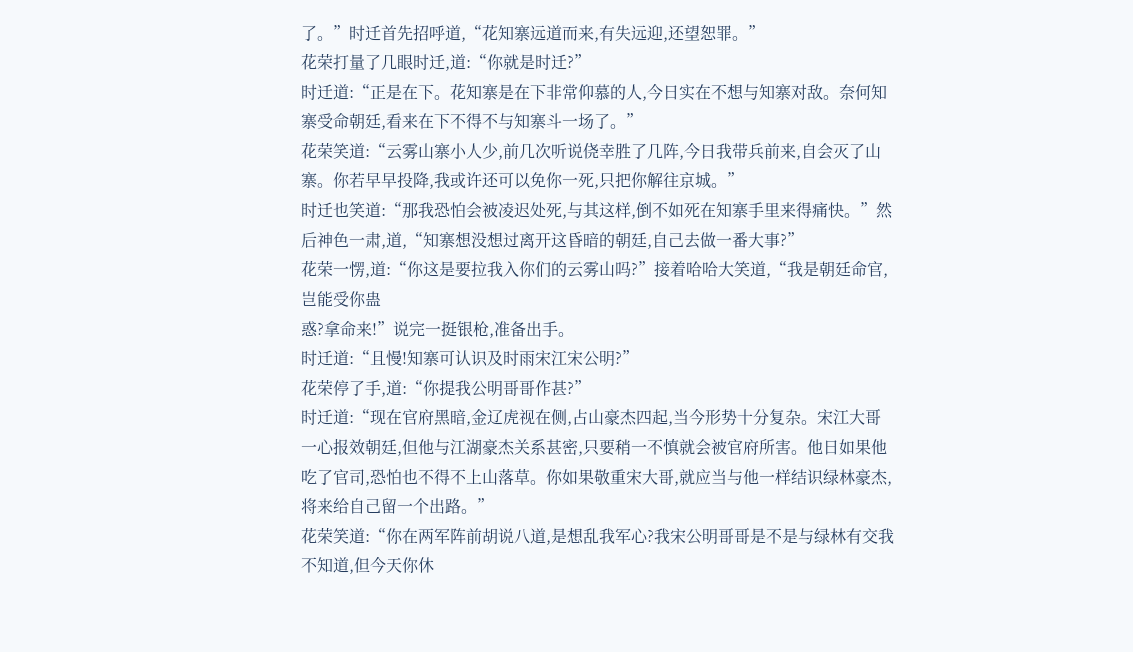了。”时迁首先招呼道,“花知寨远道而来,有失远迎,还望恕罪。”
花荣打量了几眼时迁,道:“你就是时迁?”
时迁道:“正是在下。花知寨是在下非常仰慕的人,今日实在不想与知寨对敌。奈何知寨受命朝廷,看来在下不得不与知寨斗一场了。”
花荣笑道:“云雾山寨小人少,前几次听说侥幸胜了几阵,今日我带兵前来,自会灭了山寨。你若早早投降,我或许还可以免你一死,只把你解往京城。”
时迁也笑道:“那我恐怕会被凌迟处死,与其这样,倒不如死在知寨手里来得痛快。”然后神色一肃,道,“知寨想没想过离开这昏暗的朝廷,自己去做一番大事?”
花荣一愣,道:“你这是要拉我入你们的云雾山吗?”接着哈哈大笑道,“我是朝廷命官,岂能受你蛊
惑?拿命来!”说完一挺银枪,准备出手。
时迁道:“且慢!知寨可认识及时雨宋江宋公明?”
花荣停了手,道:“你提我公明哥哥作甚?”
时迁道:“现在官府黑暗,金辽虎视在侧,占山豪杰四起,当今形势十分复杂。宋江大哥一心报效朝廷,但他与江湖豪杰关系甚密,只要稍一不慎就会被官府所害。他日如果他吃了官司,恐怕也不得不上山落草。你如果敬重宋大哥,就应当与他一样结识绿林豪杰,将来给自己留一个出路。”
花荣笑道:“你在两军阵前胡说八道,是想乱我军心?我宋公明哥哥是不是与绿林有交我不知道,但今天你休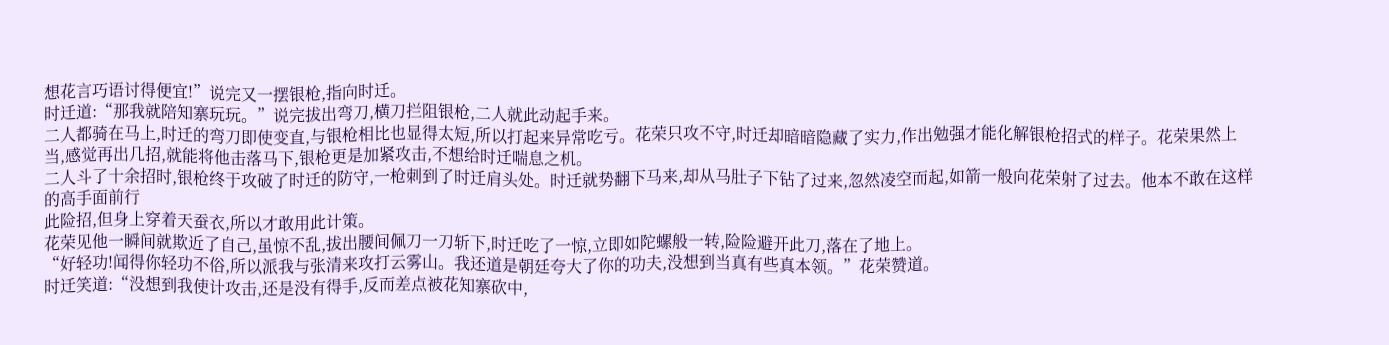想花言巧语讨得便宜!”说完又一摆银枪,指向时迁。
时迁道:“那我就陪知寨玩玩。”说完拔出弯刀,横刀拦阻银枪,二人就此动起手来。
二人都骑在马上,时迁的弯刀即使变直,与银枪相比也显得太短,所以打起来异常吃亏。花荣只攻不守,时迁却暗暗隐藏了实力,作出勉强才能化解银枪招式的样子。花荣果然上当,感觉再出几招,就能将他击落马下,银枪更是加紧攻击,不想给时迁喘息之机。
二人斗了十余招时,银枪终于攻破了时迁的防守,一枪刺到了时迁肩头处。时迁就势翻下马来,却从马肚子下钻了过来,忽然凌空而起,如箭一般向花荣射了过去。他本不敢在这样的高手面前行
此险招,但身上穿着天蚕衣,所以才敢用此计策。
花荣见他一瞬间就欺近了自己,虽惊不乱,拔出腰间佩刀一刀斩下,时迁吃了一惊,立即如陀螺般一转,险险避开此刀,落在了地上。
“好轻功!闻得你轻功不俗,所以派我与张清来攻打云雾山。我还道是朝廷夸大了你的功夫,没想到当真有些真本领。”花荣赞道。
时迁笑道:“没想到我使计攻击,还是没有得手,反而差点被花知寨砍中,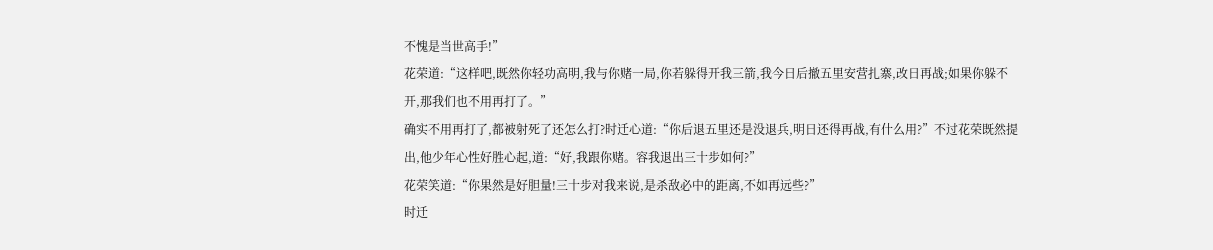不愧是当世高手!”
花荣道:“这样吧,既然你轻功高明,我与你赌一局,你若躲得开我三箭,我今日后撤五里安营扎寨,改日再战;如果你躲不开,那我们也不用再打了。”
确实不用再打了,都被射死了还怎么打?时迁心道:“你后退五里还是没退兵,明日还得再战,有什么用?”不过花荣既然提出,他少年心性好胜心起,道:“好,我跟你赌。容我退出三十步如何?”
花荣笑道:“你果然是好胆量!三十步对我来说,是杀敌必中的距离,不如再远些?”
时迁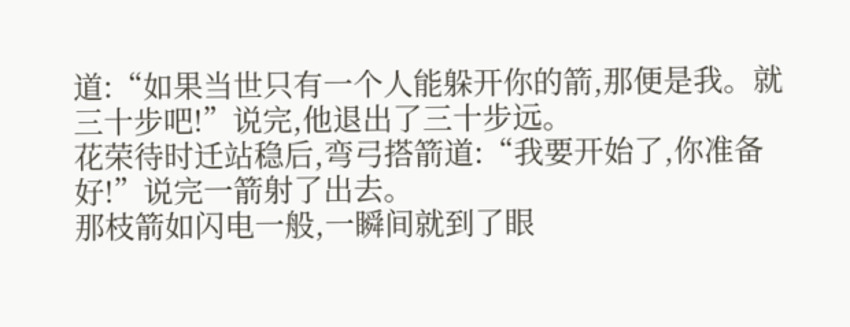道:“如果当世只有一个人能躲开你的箭,那便是我。就三十步吧!”说完,他退出了三十步远。
花荣待时迁站稳后,弯弓搭箭道:“我要开始了,你准备好!”说完一箭射了出去。
那枝箭如闪电一般,一瞬间就到了眼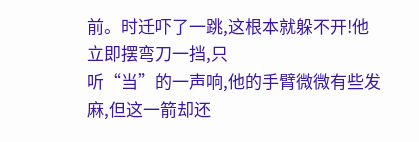前。时迁吓了一跳,这根本就躲不开!他立即摆弯刀一挡,只
听“当”的一声响,他的手臂微微有些发麻,但这一箭却还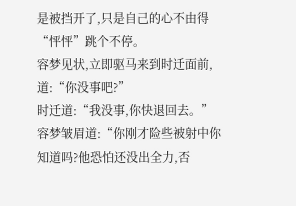是被挡开了,只是自己的心不由得“怦怦”跳个不停。
容梦见状,立即驱马来到时迁面前,道:“你没事吧?”
时迁道:“我没事,你快退回去。”
容梦皱眉道:“你刚才险些被射中你知道吗?他恐怕还没出全力,否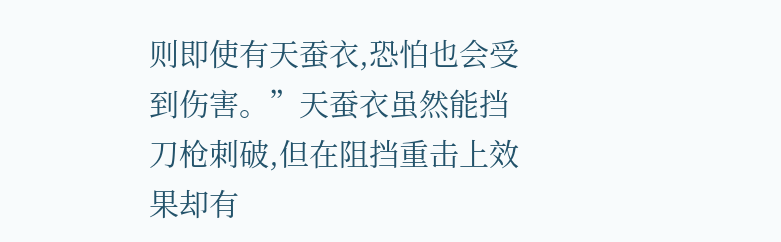则即使有天蚕衣,恐怕也会受到伤害。”天蚕衣虽然能挡刀枪刺破,但在阻挡重击上效果却有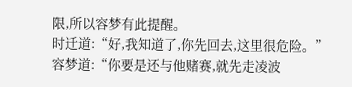限,所以容梦有此提醒。
时迁道:“好,我知道了,你先回去,这里很危险。”
容梦道:“你要是还与他赌赛,就先走凌波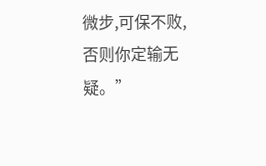微步,可保不败,否则你定输无疑。”